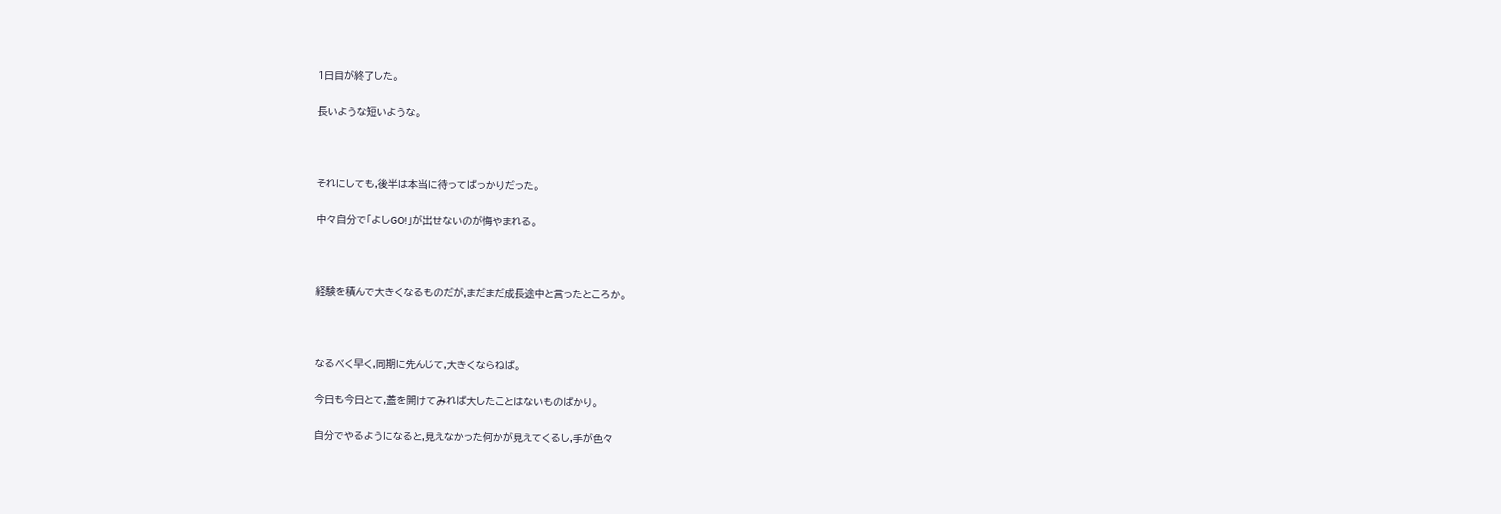1日目が終了した。

長いような短いような。



それにしても,後半は本当に待ってばっかりだった。

中々自分で「よしGO!」が出せないのが悔やまれる。



経験を積んで大きくなるものだが,まだまだ成長途中と言ったところか。



なるべく早く,同期に先んじて,大きくならねば。

今日も今日とて,蓋を開けてみれば大したことはないものばかり。

自分でやるようになると,見えなかった何かが見えてくるし,手が色々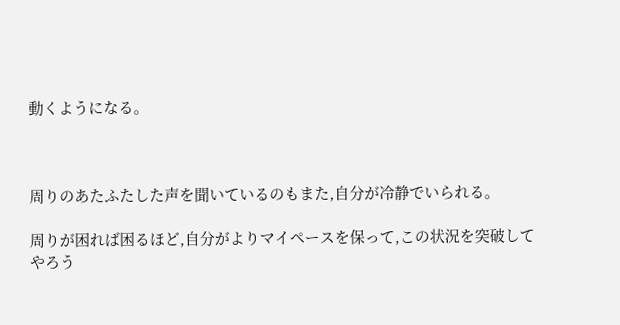動くようになる。



周りのあたふたした声を聞いているのもまた,自分が冷静でいられる。

周りが困れば困るほど,自分がよりマイペースを保って,この状況を突破してやろう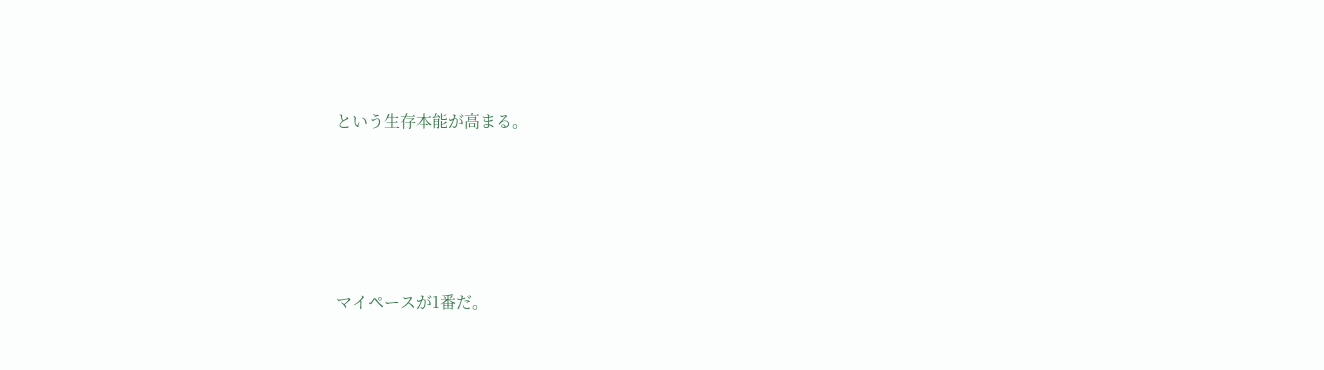という生存本能が高まる。





マイペースが1番だ。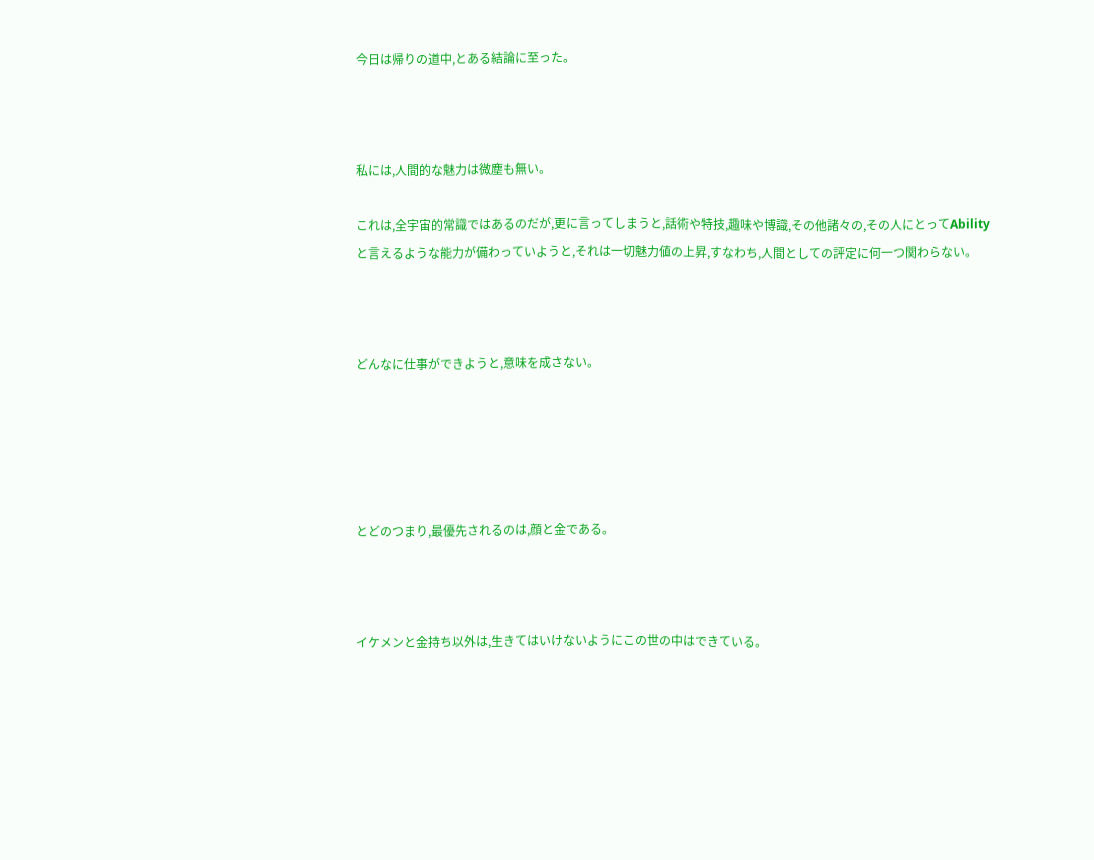今日は帰りの道中,とある結論に至った。



私には,人間的な魅力は微塵も無い。

これは,全宇宙的常識ではあるのだが,更に言ってしまうと,話術や特技,趣味や博識,その他諸々の,その人にとってAbilityと言えるような能力が備わっていようと,それは一切魅力値の上昇,すなわち,人間としての評定に何一つ関わらない。



どんなに仕事ができようと,意味を成さない。





とどのつまり,最優先されるのは,顔と金である。



イケメンと金持ち以外は,生きてはいけないようにこの世の中はできている。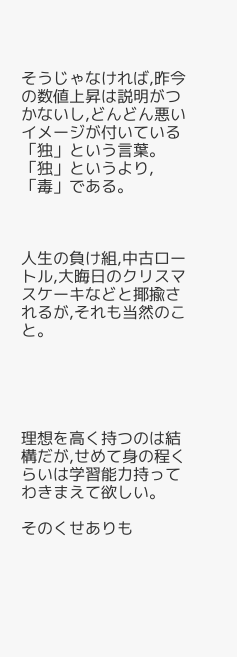そうじゃなければ,昨今の数値上昇は説明がつかないし,どんどん悪いイメージが付いている「独」という言葉。「独」というより,「毒」である。



人生の負け組,中古ロートル,大晦日のクリスマスケーキなどと揶揄されるが,それも当然のこと。





理想を高く持つのは結構だが,せめて身の程くらいは学習能力持ってわきまえて欲しい。

そのくせありも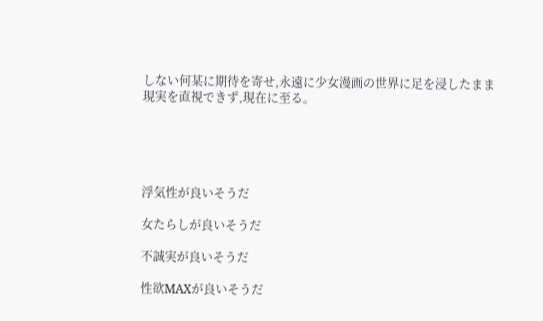しない何某に期待を寄せ,永遠に少女漫画の世界に足を浸したまま現実を直視できず,現在に至る。





浮気性が良いそうだ

女たらしが良いそうだ

不誠実が良いそうだ

性欲MAXが良いそうだ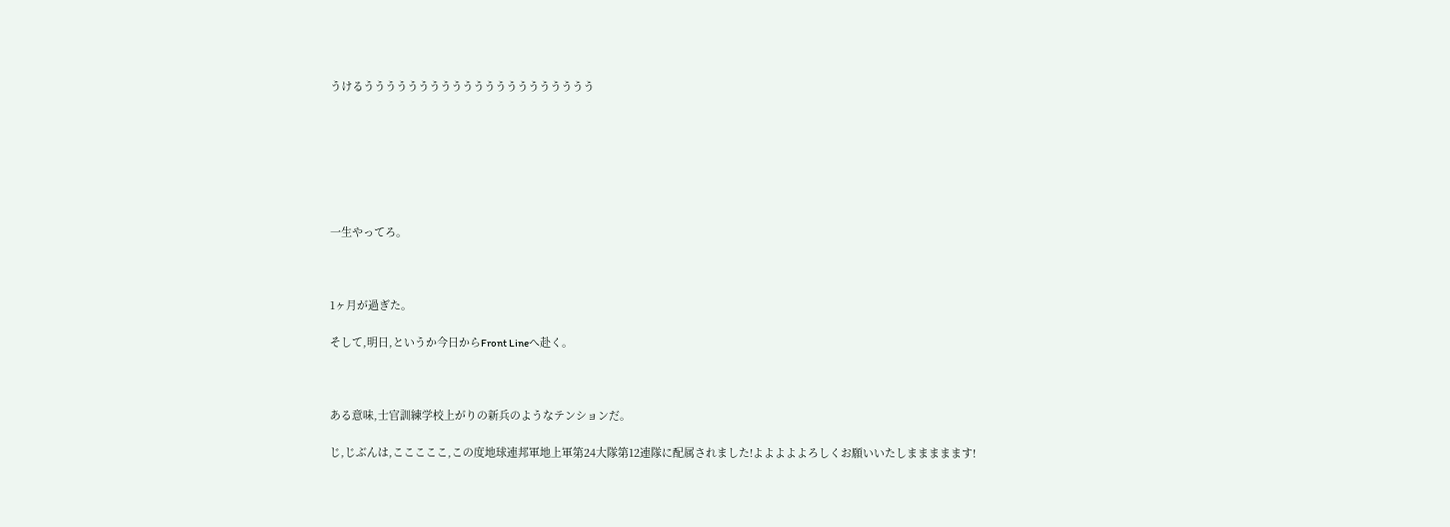うけるううううううううううううううううううううう







一生やってろ。



1ヶ月が過ぎた。

そして,明日,というか今日からFront Lineへ赴く。



ある意味,士官訓練学校上がりの新兵のようなテンションだ。

じ,じぶんは,こここここ,この度地球連邦軍地上軍第24大隊第12連隊に配属されました!よよよよよろしくお願いいたしままままます!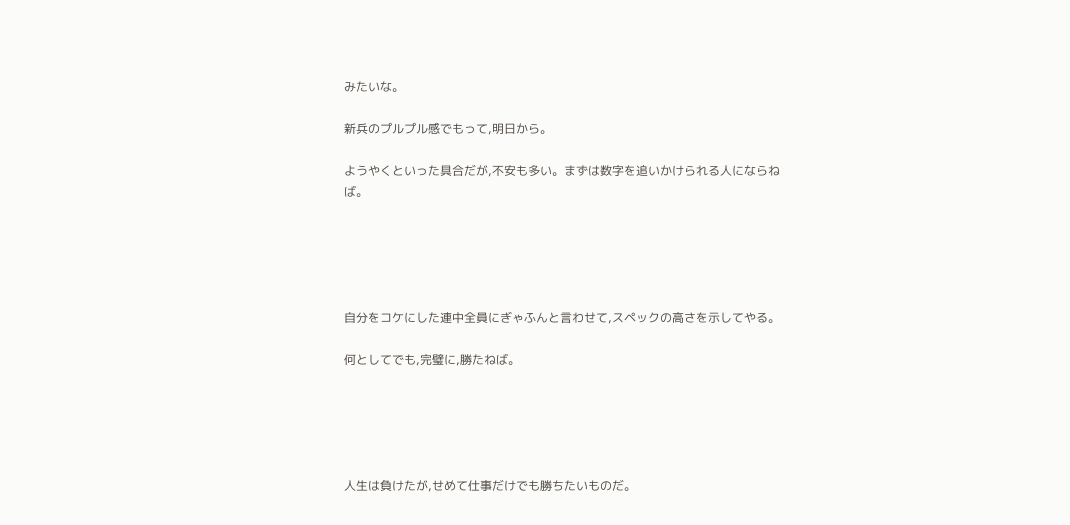みたいな。

新兵のプルプル感でもって,明日から。

ようやくといった具合だが,不安も多い。まずは数字を追いかけられる人にならねば。





自分をコケにした連中全員にぎゃふんと言わせて,スペックの高さを示してやる。

何としてでも,完璧に,勝たねば。





人生は負けたが,せめて仕事だけでも勝ちたいものだ。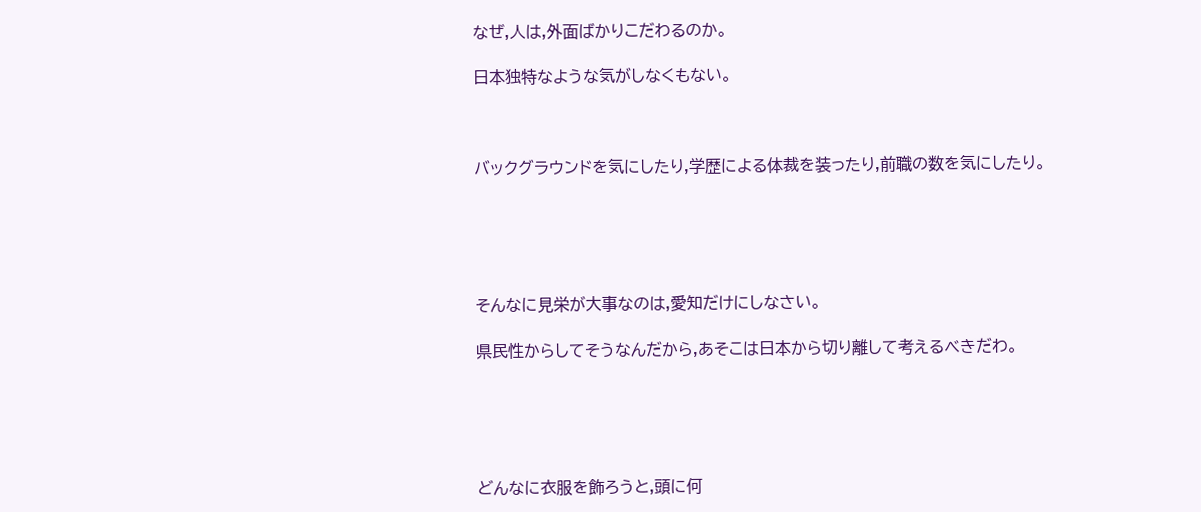なぜ,人は,外面ばかりこだわるのか。

日本独特なような気がしなくもない。



バックグラウンドを気にしたり,学歴による体裁を装ったり,前職の数を気にしたり。





そんなに見栄が大事なのは,愛知だけにしなさい。

県民性からしてそうなんだから,あそこは日本から切り離して考えるべきだわ。





どんなに衣服を飾ろうと,頭に何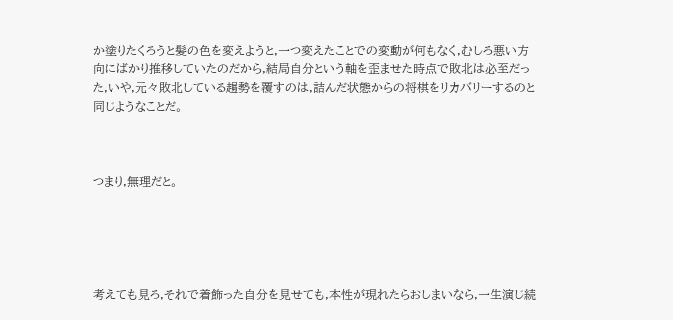か塗りたくろうと髪の色を変えようと,一つ変えたことでの変動が何もなく,むしろ悪い方向にばかり推移していたのだから,結局自分という軸を歪ませた時点で敗北は必至だった,いや,元々敗北している趨勢を覆すのは,詰んだ状態からの将棋をリカバリーするのと同じようなことだ。



つまり,無理だと。





考えても見ろ,それで着飾った自分を見せても,本性が現れたらおしまいなら,一生演じ続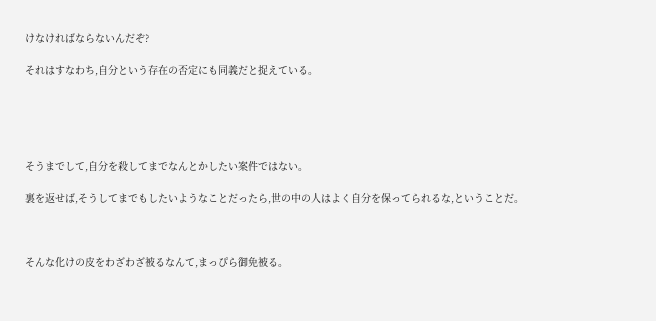けなければならないんだぞ?

それはすなわち,自分という存在の否定にも同義だと捉えている。





そうまでして,自分を殺してまでなんとかしたい案件ではない。

裏を返せば,そうしてまでもしたいようなことだったら,世の中の人はよく自分を保ってられるな,ということだ。



そんな化けの皮をわざわざ被るなんて,まっぴら御免被る。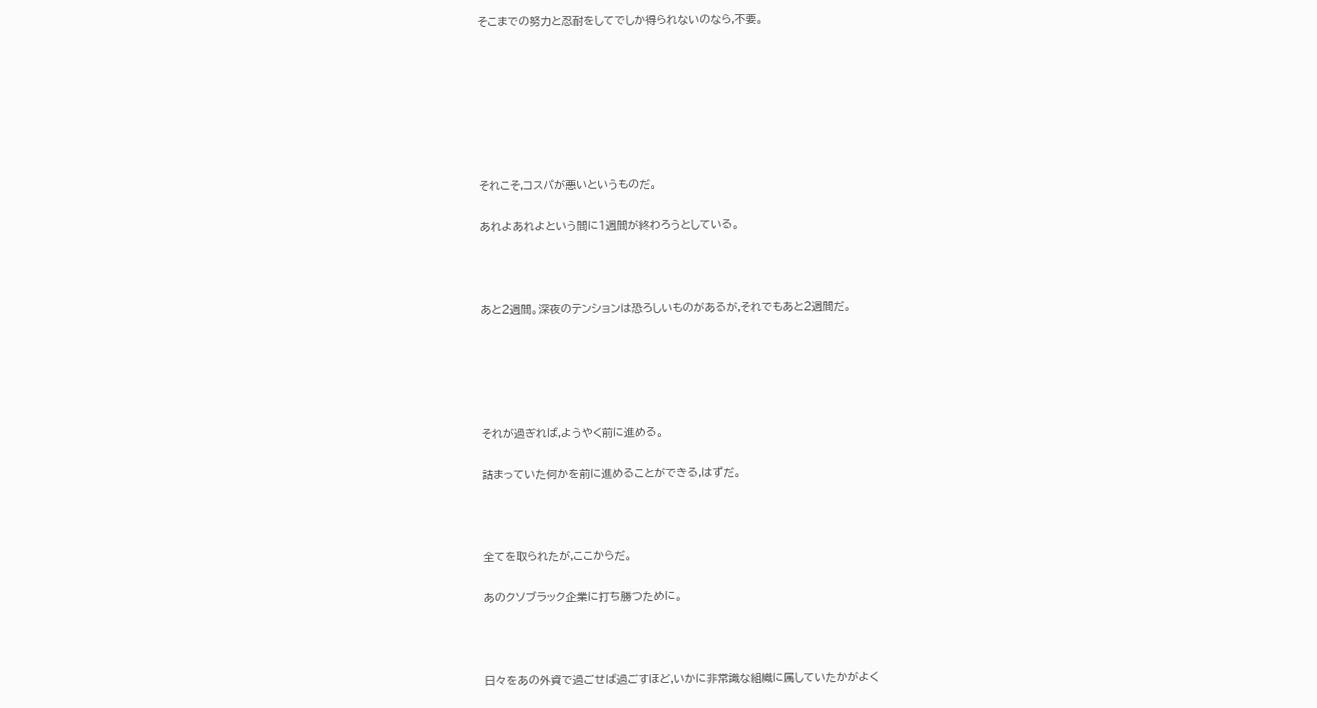そこまでの努力と忍耐をしてでしか得られないのなら,不要。







それこそ,コスパが悪いというものだ。

あれよあれよという間に1週間が終わろうとしている。



あと2週間。深夜のテンションは恐ろしいものがあるが,それでもあと2週間だ。





それが過ぎれば,ようやく前に進める。

詰まっていた何かを前に進めることができる,はずだ。



全てを取られたが,ここからだ。

あのクソブラック企業に打ち勝つために。



日々をあの外資で過ごせば過ごすほど,いかに非常識な組織に属していたかがよく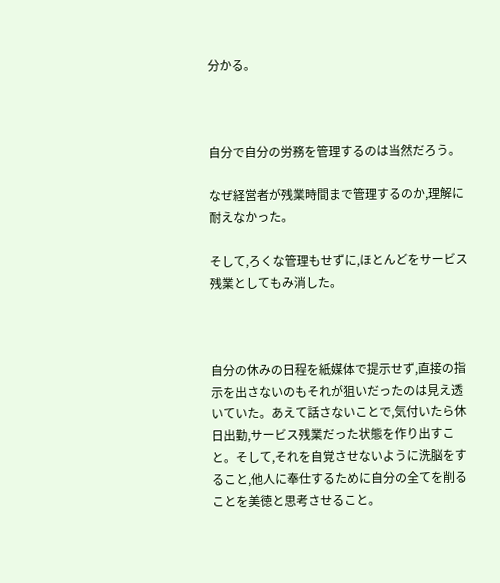分かる。



自分で自分の労務を管理するのは当然だろう。

なぜ経営者が残業時間まで管理するのか,理解に耐えなかった。

そして,ろくな管理もせずに,ほとんどをサービス残業としてもみ消した。



自分の休みの日程を紙媒体で提示せず,直接の指示を出さないのもそれが狙いだったのは見え透いていた。あえて話さないことで,気付いたら休日出勤,サービス残業だった状態を作り出すこと。そして,それを自覚させないように洗脳をすること,他人に奉仕するために自分の全てを削ることを美徳と思考させること。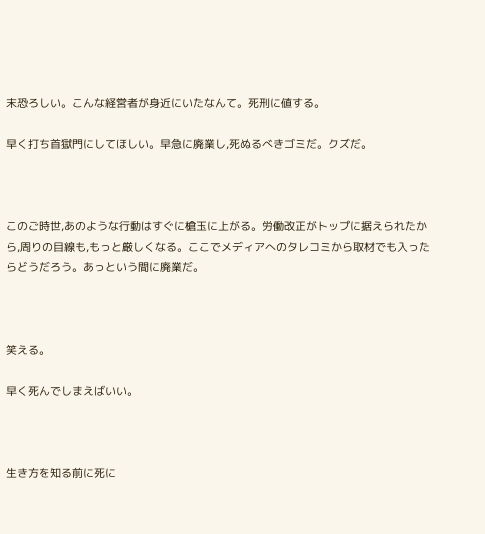末恐ろしい。こんな経営者が身近にいたなんて。死刑に値する。

早く打ち首獄門にしてほしい。早急に廃業し,死ぬるべきゴミだ。クズだ。



このご時世,あのような行動はすぐに槍玉に上がる。労働改正がトップに据えられたから,周りの目線も,もっと厳しくなる。ここでメディアへのタレコミから取材でも入ったらどうだろう。あっという間に廃業だ。



笑える。

早く死んでしまえばいい。



生き方を知る前に死に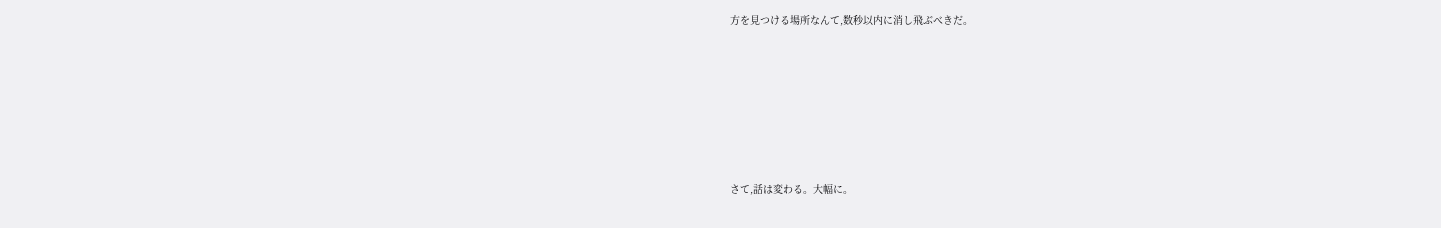方を見つける場所なんて,数秒以内に消し飛ぶべきだ。









さて,話は変わる。大幅に。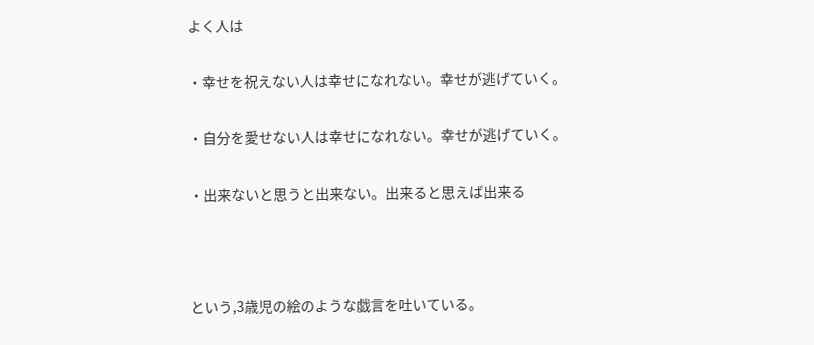よく人は

・幸せを祝えない人は幸せになれない。幸せが逃げていく。

・自分を愛せない人は幸せになれない。幸せが逃げていく。

・出来ないと思うと出来ない。出来ると思えば出来る



という,3歳児の絵のような戯言を吐いている。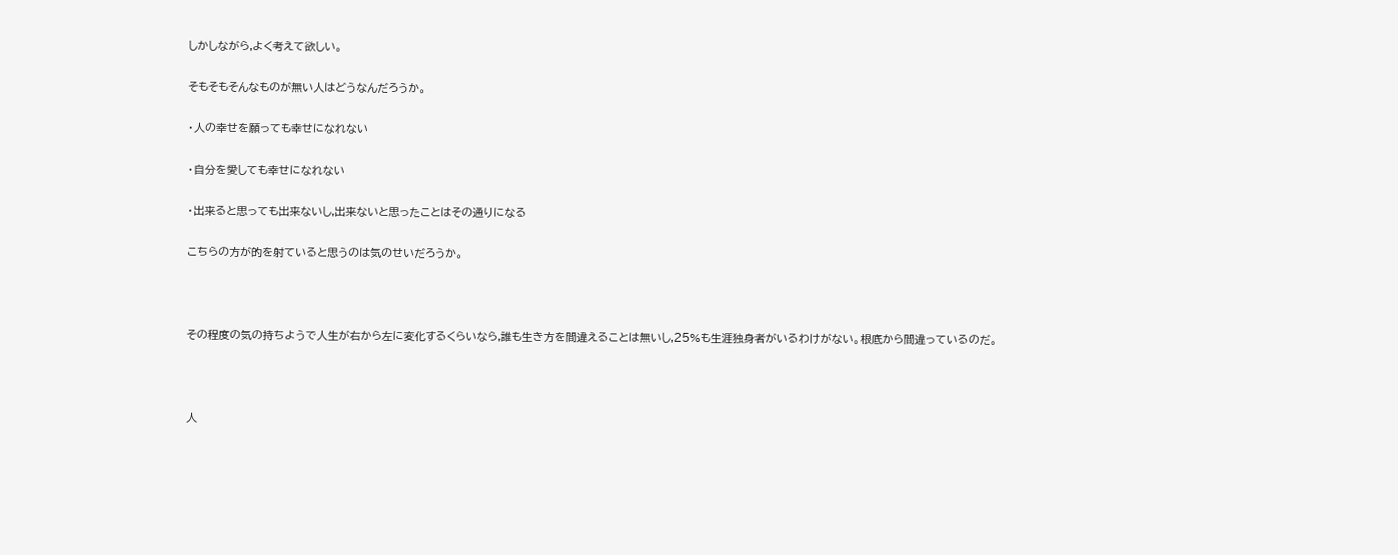しかしながら,よく考えて欲しい。

そもそもそんなものが無い人はどうなんだろうか。

・人の幸せを願っても幸せになれない

・自分を愛しても幸せになれない

・出来ると思っても出来ないし,出来ないと思ったことはその通りになる

こちらの方が的を射ていると思うのは気のせいだろうか。



その程度の気の持ちようで人生が右から左に変化するくらいなら,誰も生き方を間違えることは無いし,25%も生涯独身者がいるわけがない。根底から間違っているのだ。



人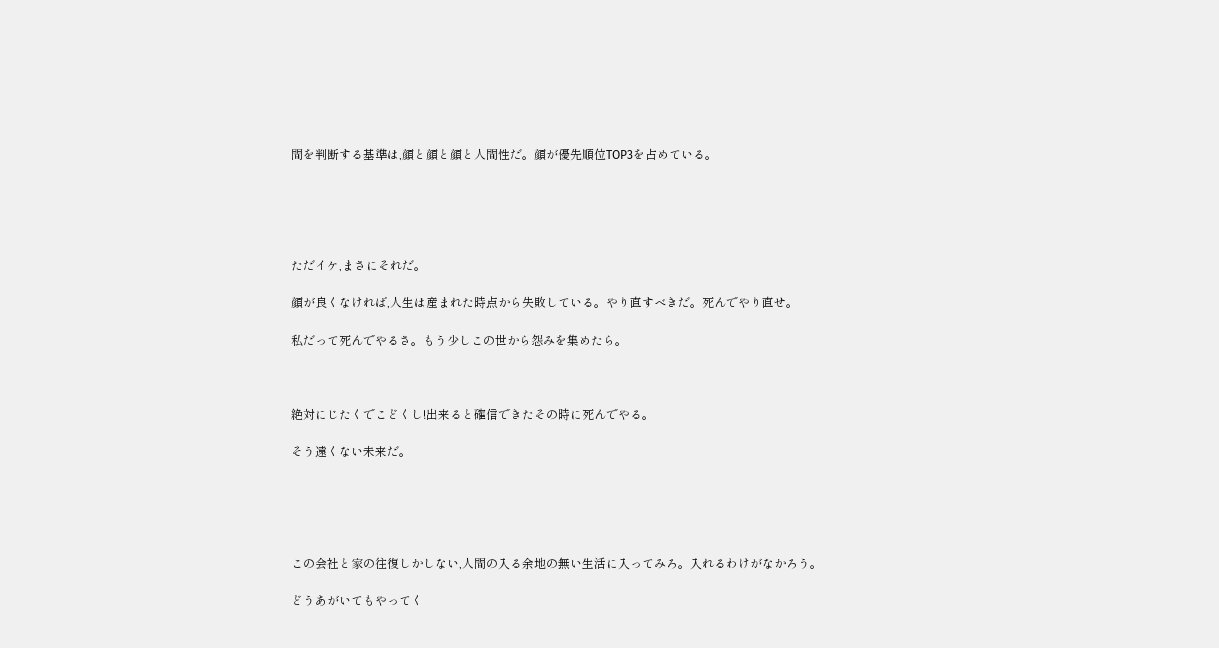間を判断する基準は,顔と顔と顔と人間性だ。顔が優先順位TOP3を占めている。





ただイケ,まさにそれだ。

顔が良くなければ,人生は産まれた時点から失敗している。やり直すべきだ。死んでやり直せ。

私だって死んでやるさ。もう少しこの世から怨みを集めたら。



絶対にじたくでこどくし!出来ると確信できたその時に死んでやる。

そう遠くない未来だ。





この会社と家の往復しかしない,人間の入る余地の無い生活に入ってみろ。入れるわけがなかろう。

どうあがいてもやってく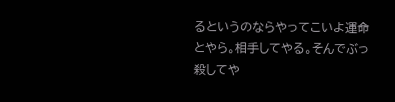るというのならやってこいよ運命とやら。相手してやる。そんでぶっ殺してや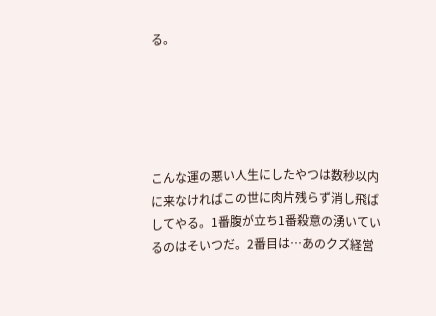る。





こんな運の悪い人生にしたやつは数秒以内に来なければこの世に肉片残らず消し飛ばしてやる。1番腹が立ち1番殺意の湧いているのはそいつだ。2番目は…あのクズ経営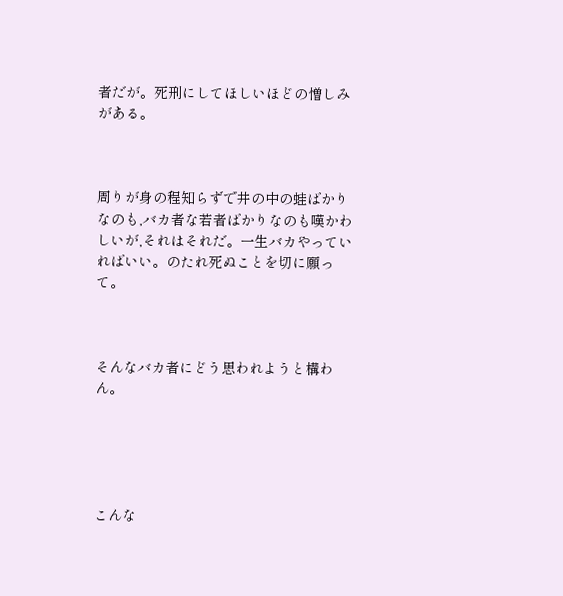者だが。死刑にしてほしいほどの憎しみがある。



周りが身の程知らずで井の中の蛙ばかりなのも,バカ者な若者ばかりなのも嘆かわしいが,それはそれだ。一生バカやっていればいい。のたれ死ぬことを切に願って。



そんなバカ者にどう思われようと構わん。





こんな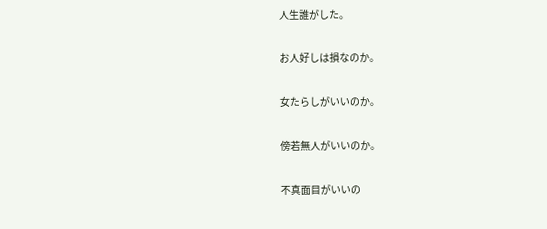人生誰がした。

お人好しは損なのか。

女たらしがいいのか。

傍若無人がいいのか。

不真面目がいいの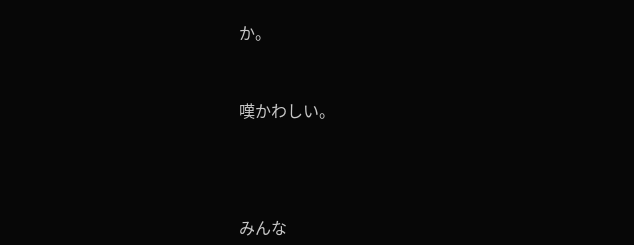か。



嘆かわしい。





みんな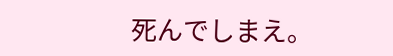死んでしまえ。